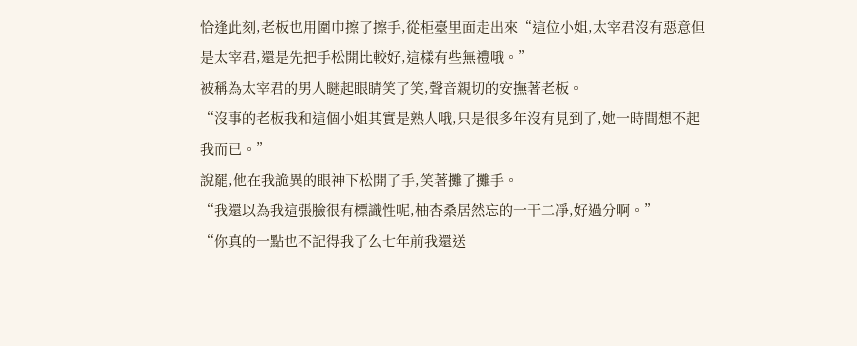恰逢此刻,老板也用圍巾擦了擦手,從柜臺里面走出來“這位小姐,太宰君沒有惡意但是太宰君,還是先把手松開比較好,這樣有些無禮哦。”
被稱為太宰君的男人瞇起眼睛笑了笑,聲音親切的安撫著老板。
“沒事的老板我和這個小姐其實是熟人哦,只是很多年沒有見到了,她一時間想不起我而已。”
說罷,他在我詭異的眼神下松開了手,笑著攤了攤手。
“我還以為我這張臉很有標識性呢,柚杏桑居然忘的一干二凈,好過分啊。”
“你真的一點也不記得我了么七年前我還送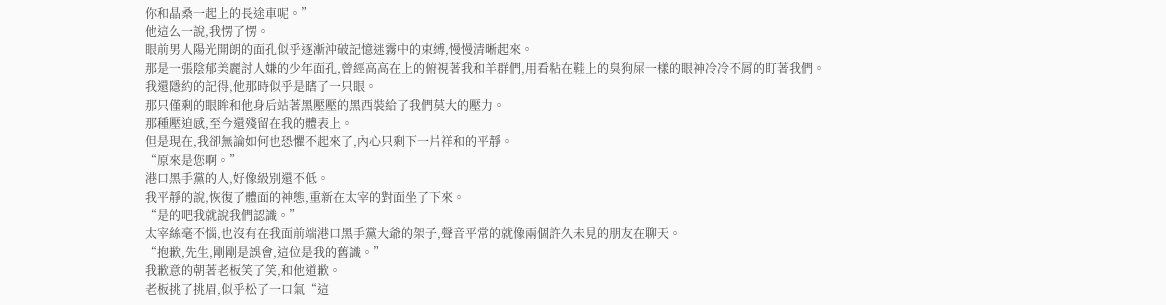你和晶桑一起上的長途車呢。”
他這么一說,我愣了愣。
眼前男人陽光開朗的面孔似乎逐漸沖破記憶迷霧中的束縛,慢慢清晰起來。
那是一張陰郁美麗討人嫌的少年面孔,曾經高高在上的俯視著我和羊群們,用看粘在鞋上的臭狗屎一樣的眼神冷冷不屑的盯著我們。
我還隱約的記得,他那時似乎是瞎了一只眼。
那只僅剩的眼眸和他身后站著黑壓壓的黑西裝給了我們莫大的壓力。
那種壓迫感,至今還殘留在我的體表上。
但是現在,我卻無論如何也恐懼不起來了,內心只剩下一片祥和的平靜。
“原來是您啊。”
港口黑手黨的人,好像級別還不低。
我平靜的說,恢復了體面的神態,重新在太宰的對面坐了下來。
“是的吧我就說我們認識。”
太宰絲毫不惱,也沒有在我面前端港口黑手黨大爺的架子,聲音平常的就像兩個許久未見的朋友在聊天。
“抱歉,先生,剛剛是誤會,這位是我的舊識。”
我歉意的朝著老板笑了笑,和他道歉。
老板挑了挑眉,似乎松了一口氣“這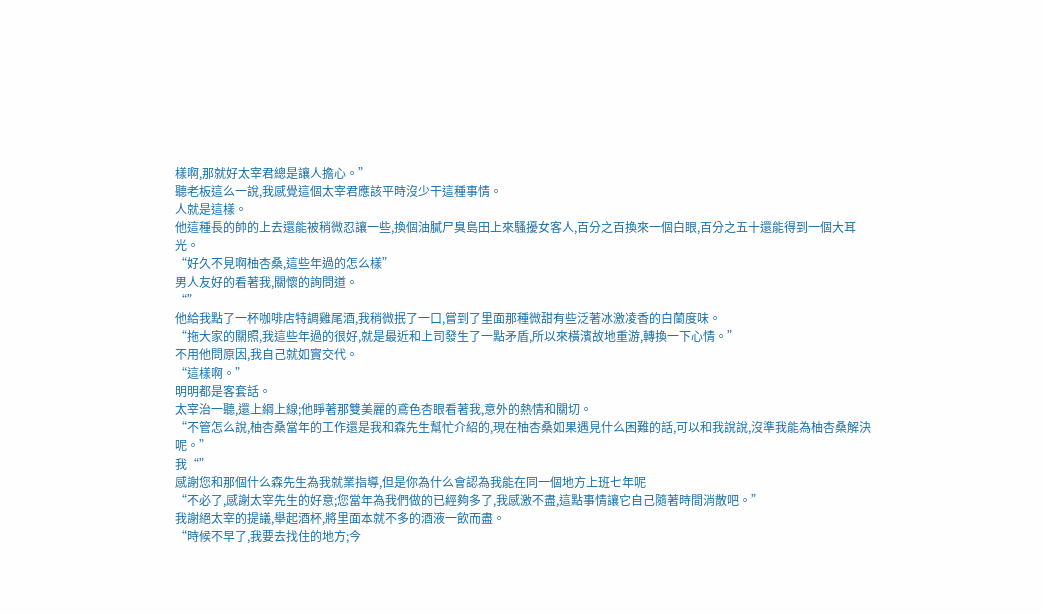樣啊,那就好太宰君總是讓人擔心。”
聽老板這么一說,我感覺這個太宰君應該平時沒少干這種事情。
人就是這樣。
他這種長的帥的上去還能被稍微忍讓一些,換個油膩尸臭島田上來騷擾女客人,百分之百換來一個白眼,百分之五十還能得到一個大耳光。
“好久不見啊柚杏桑,這些年過的怎么樣”
男人友好的看著我,關懷的詢問道。
“”
他給我點了一杯咖啡店特調雞尾酒,我稍微抿了一口,嘗到了里面那種微甜有些泛著冰激凌香的白蘭度味。
“拖大家的關照,我這些年過的很好,就是最近和上司發生了一點矛盾,所以來橫濱故地重游,轉換一下心情。”
不用他問原因,我自己就如實交代。
“這樣啊。”
明明都是客套話。
太宰治一聽,還上綱上線;他睜著那雙美麗的鳶色杏眼看著我,意外的熱情和關切。
“不管怎么說,柚杏桑當年的工作還是我和森先生幫忙介紹的,現在柚杏桑如果遇見什么困難的話,可以和我說說,沒準我能為柚杏桑解決呢。”
我“”
感謝您和那個什么森先生為我就業指導,但是你為什么會認為我能在同一個地方上班七年呢
“不必了,感謝太宰先生的好意;您當年為我們做的已經夠多了,我感激不盡,這點事情讓它自己隨著時間消散吧。”
我謝絕太宰的提議,舉起酒杯,將里面本就不多的酒液一飲而盡。
“時候不早了,我要去找住的地方;今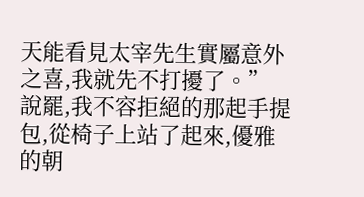天能看見太宰先生實屬意外之喜,我就先不打擾了。”
說罷,我不容拒絕的那起手提包,從椅子上站了起來,優雅的朝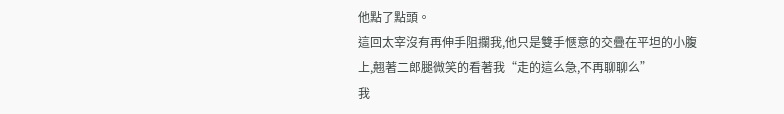他點了點頭。
這回太宰沒有再伸手阻攔我,他只是雙手愜意的交疊在平坦的小腹上,翹著二郎腿微笑的看著我“走的這么急,不再聊聊么”
我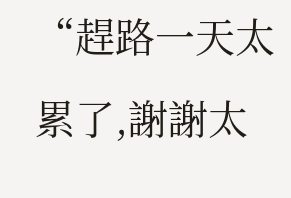“趕路一天太累了,謝謝太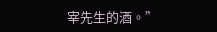宰先生的酒。”